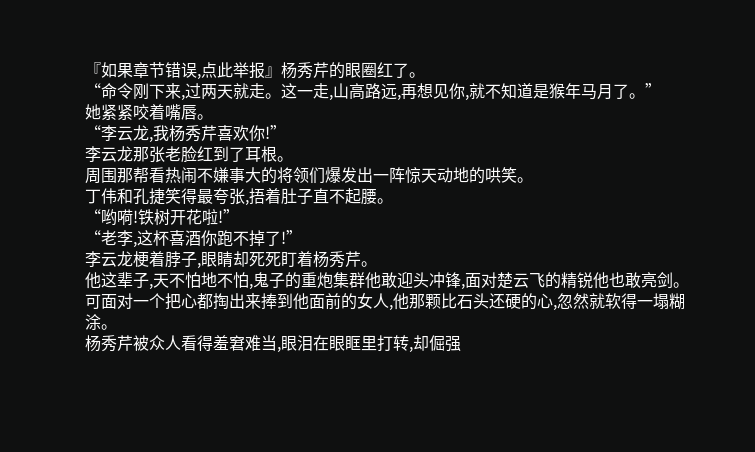『如果章节错误,点此举报』杨秀芹的眼圈红了。
“命令刚下来,过两天就走。这一走,山高路远,再想见你,就不知道是猴年马月了。”
她紧紧咬着嘴唇。
“李云龙,我杨秀芹喜欢你!”
李云龙那张老脸红到了耳根。
周围那帮看热闹不嫌事大的将领们爆发出一阵惊天动地的哄笑。
丁伟和孔捷笑得最夸张,捂着肚子直不起腰。
“哟嗬!铁树开花啦!”
“老李,这杯喜酒你跑不掉了!”
李云龙梗着脖子,眼睛却死死盯着杨秀芹。
他这辈子,天不怕地不怕,鬼子的重炮集群他敢迎头冲锋,面对楚云飞的精锐他也敢亮剑。
可面对一个把心都掏出来捧到他面前的女人,他那颗比石头还硬的心,忽然就软得一塌糊涂。
杨秀芹被众人看得羞窘难当,眼泪在眼眶里打转,却倔强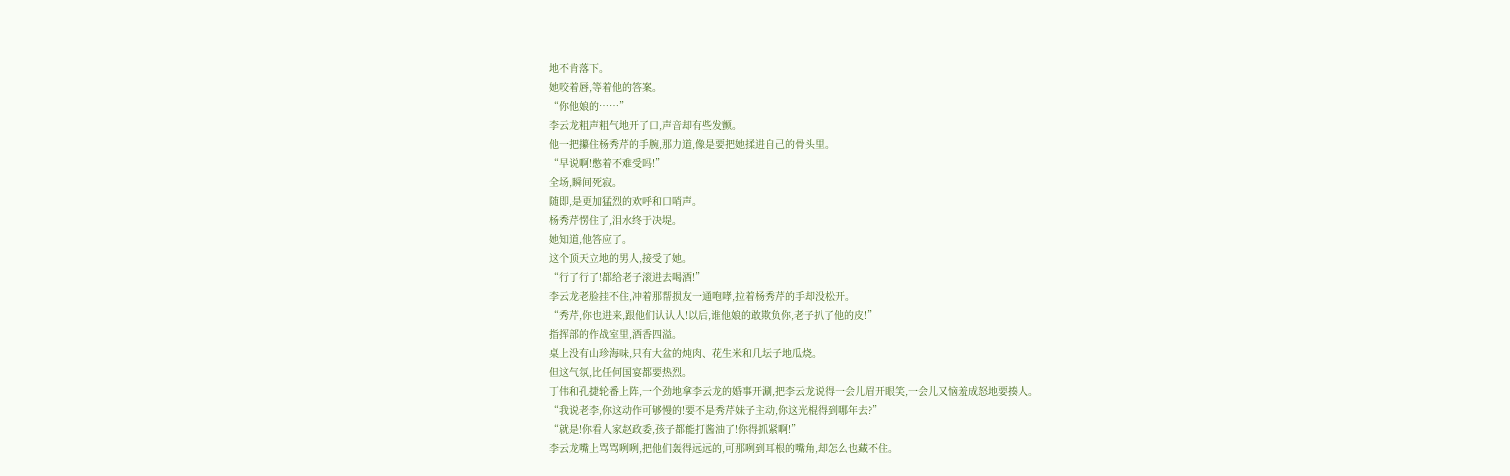地不肯落下。
她咬着唇,等着他的答案。
“你他娘的……”
李云龙粗声粗气地开了口,声音却有些发颤。
他一把攥住杨秀芹的手腕,那力道,像是要把她揉进自己的骨头里。
“早说啊!憋着不难受吗!”
全场,瞬间死寂。
随即,是更加猛烈的欢呼和口哨声。
杨秀芹愣住了,泪水终于决堤。
她知道,他答应了。
这个顶天立地的男人,接受了她。
“行了行了!都给老子滚进去喝酒!”
李云龙老脸挂不住,冲着那帮损友一通咆哮,拉着杨秀芹的手却没松开。
“秀芹,你也进来,跟他们认认人!以后,谁他娘的敢欺负你,老子扒了他的皮!”
指挥部的作战室里,酒香四溢。
桌上没有山珍海味,只有大盆的炖肉、花生米和几坛子地瓜烧。
但这气氛,比任何国宴都要热烈。
丁伟和孔捷轮番上阵,一个劲地拿李云龙的婚事开涮,把李云龙说得一会儿眉开眼笑,一会儿又恼羞成怒地要揍人。
“我说老李,你这动作可够慢的!要不是秀芹妹子主动,你这光棍得到哪年去?”
“就是!你看人家赵政委,孩子都能打酱油了!你得抓紧啊!”
李云龙嘴上骂骂咧咧,把他们轰得远远的,可那咧到耳根的嘴角,却怎么也藏不住。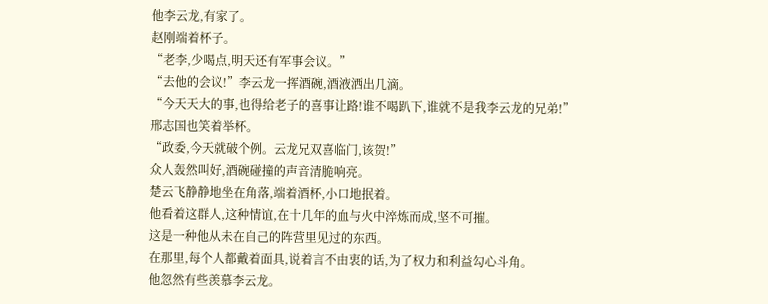他李云龙,有家了。
赵刚端着杯子。
“老李,少喝点,明天还有军事会议。”
“去他的会议!”李云龙一挥酒碗,酒液洒出几滴。
“今天天大的事,也得给老子的喜事让路!谁不喝趴下,谁就不是我李云龙的兄弟!”
邢志国也笑着举杯。
“政委,今天就破个例。云龙兄双喜临门,该贺!”
众人轰然叫好,酒碗碰撞的声音清脆响亮。
楚云飞静静地坐在角落,端着酒杯,小口地抿着。
他看着这群人,这种情谊,在十几年的血与火中淬炼而成,坚不可摧。
这是一种他从未在自己的阵营里见过的东西。
在那里,每个人都戴着面具,说着言不由衷的话,为了权力和利益勾心斗角。
他忽然有些羡慕李云龙。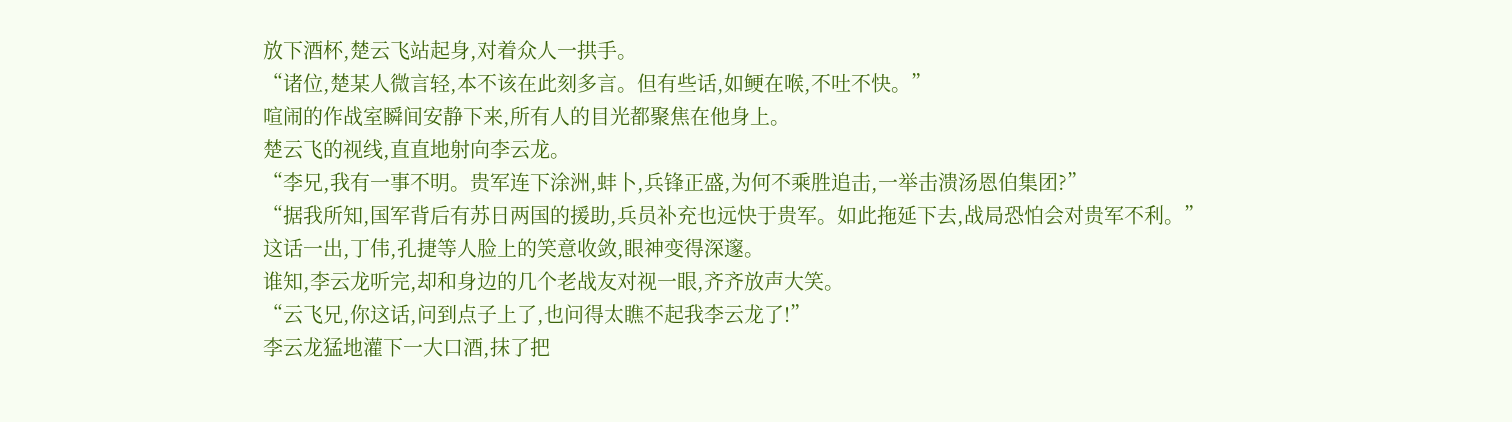放下酒杯,楚云飞站起身,对着众人一拱手。
“诸位,楚某人微言轻,本不该在此刻多言。但有些话,如鲠在喉,不吐不快。”
喧闹的作战室瞬间安静下来,所有人的目光都聚焦在他身上。
楚云飞的视线,直直地射向李云龙。
“李兄,我有一事不明。贵军连下涂洲,蚌卜,兵锋正盛,为何不乘胜追击,一举击溃汤恩伯集团?”
“据我所知,国军背后有苏日两国的援助,兵员补充也远快于贵军。如此拖延下去,战局恐怕会对贵军不利。”
这话一出,丁伟,孔捷等人脸上的笑意收敛,眼神变得深邃。
谁知,李云龙听完,却和身边的几个老战友对视一眼,齐齐放声大笑。
“云飞兄,你这话,问到点子上了,也问得太瞧不起我李云龙了!”
李云龙猛地灌下一大口酒,抹了把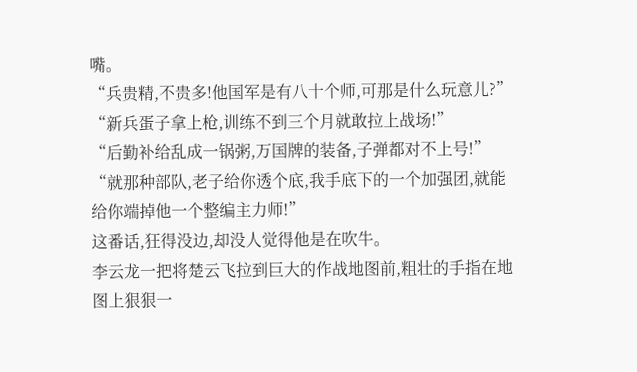嘴。
“兵贵精,不贵多!他国军是有八十个师,可那是什么玩意儿?”
“新兵蛋子拿上枪,训练不到三个月就敢拉上战场!”
“后勤补给乱成一锅粥,万国牌的装备,子弹都对不上号!”
“就那种部队,老子给你透个底,我手底下的一个加强团,就能给你端掉他一个整编主力师!”
这番话,狂得没边,却没人觉得他是在吹牛。
李云龙一把将楚云飞拉到巨大的作战地图前,粗壮的手指在地图上狠狠一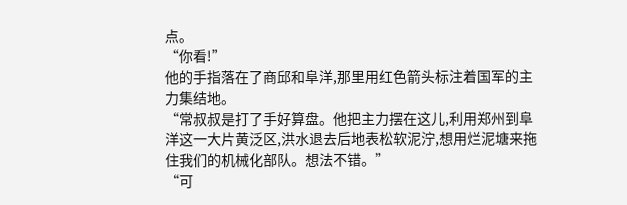点。
“你看!”
他的手指落在了商邱和阜洋,那里用红色箭头标注着国军的主力集结地。
“常叔叔是打了手好算盘。他把主力摆在这儿,利用郑州到阜洋这一大片黄泛区,洪水退去后地表松软泥泞,想用烂泥塘来拖住我们的机械化部队。想法不错。”
“可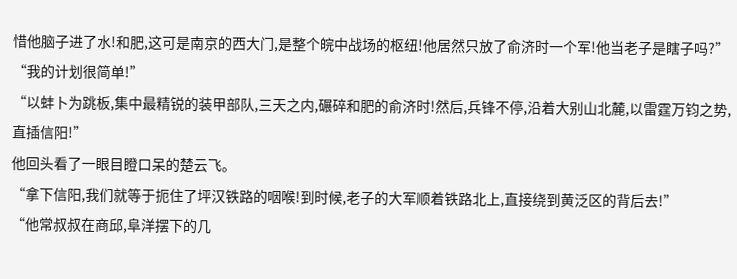惜他脑子进了水!和肥,这可是南京的西大门,是整个皖中战场的枢纽!他居然只放了俞济时一个军!他当老子是瞎子吗?”
“我的计划很简单!”
“以蚌卜为跳板,集中最精锐的装甲部队,三天之内,碾碎和肥的俞济时!然后,兵锋不停,沿着大别山北麓,以雷霆万钧之势,直插信阳!”
他回头看了一眼目瞪口呆的楚云飞。
“拿下信阳,我们就等于扼住了坪汉铁路的咽喉!到时候,老子的大军顺着铁路北上,直接绕到黄泛区的背后去!”
“他常叔叔在商邱,阜洋摆下的几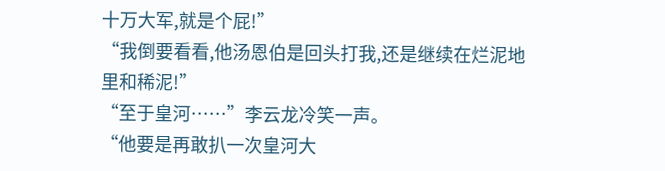十万大军,就是个屁!”
“我倒要看看,他汤恩伯是回头打我,还是继续在烂泥地里和稀泥!”
“至于皇河……”李云龙冷笑一声。
“他要是再敢扒一次皇河大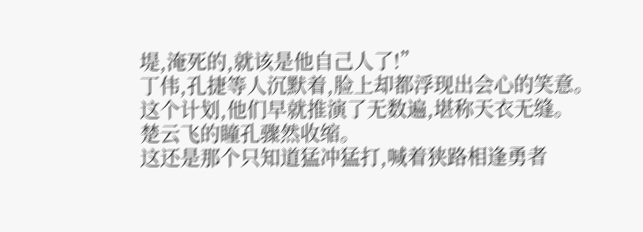堤,淹死的,就该是他自己人了!”
丁伟,孔捷等人沉默着,脸上却都浮现出会心的笑意。
这个计划,他们早就推演了无数遍,堪称天衣无缝。
楚云飞的瞳孔骤然收缩。
这还是那个只知道猛冲猛打,喊着狭路相逢勇者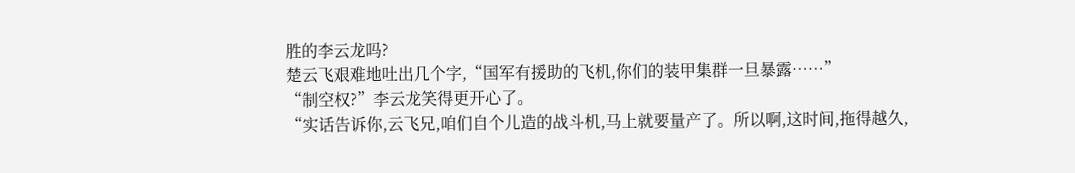胜的李云龙吗?
楚云飞艰难地吐出几个字,“国军有援助的飞机,你们的装甲集群一旦暴露……”
“制空权?”李云龙笑得更开心了。
“实话告诉你,云飞兄,咱们自个儿造的战斗机,马上就要量产了。所以啊,这时间,拖得越久,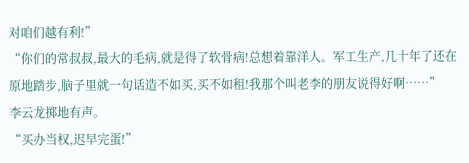对咱们越有利!”
“你们的常叔叔,最大的毛病,就是得了软骨病!总想着靠洋人。军工生产,几十年了还在原地踏步,脑子里就一句话造不如买,买不如租!我那个叫老李的朋友说得好啊……”
李云龙掷地有声。
“买办当权,迟早完蛋!”